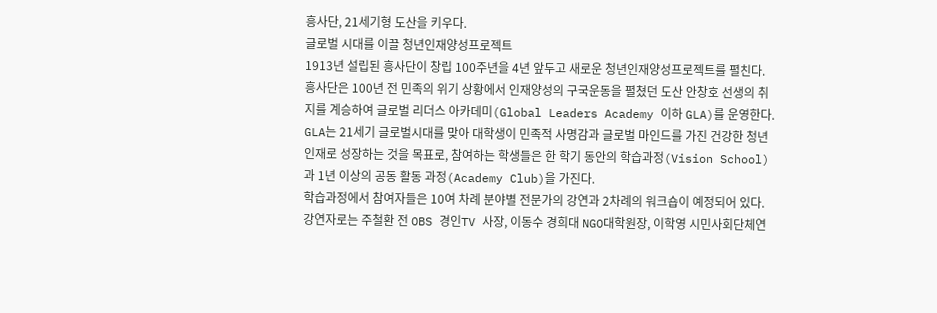흥사단, 21세기형 도산을 키우다.
글로벌 시대를 이끌 청년인재양성프로젝트
1913년 설립된 흥사단이 창립 100주년을 4년 앞두고 새로운 청년인재양성프로젝트를 펼친다. 흥사단은 100년 전 민족의 위기 상황에서 인재양성의 구국운동을 펼쳤던 도산 안창호 선생의 취지를 계승하여 글로벌 리더스 아카데미(Global Leaders Academy 이하 GLA)를 운영한다.
GLA는 21세기 글로벌시대를 맞아 대학생이 민족적 사명감과 글로벌 마인드를 가진 건강한 청년인재로 성장하는 것을 목표로, 참여하는 학생들은 한 학기 동안의 학습과정(Vision School)과 1년 이상의 공동 활동 과정(Academy Club)을 가진다.
학습과정에서 참여자들은 10여 차례 분야별 전문가의 강연과 2차례의 워크숍이 예정되어 있다. 강연자로는 주철환 전 OBS 경인TV 사장, 이동수 경희대 NGO대학원장, 이학영 시민사회단체연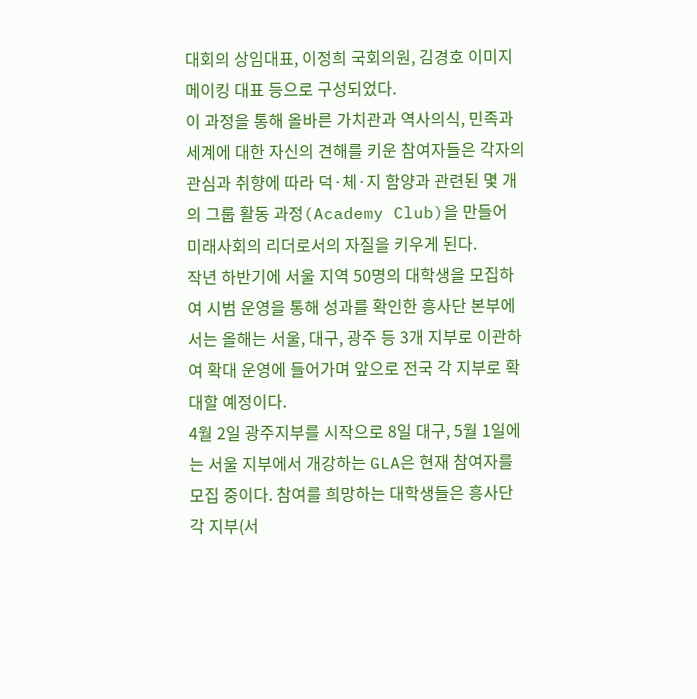대회의 상임대표, 이정희 국회의원, 김경호 이미지 메이킹 대표 등으로 구성되었다.
이 과정을 통해 올바른 가치관과 역사의식, 민족과 세계에 대한 자신의 견해를 키운 참여자들은 각자의 관심과 취향에 따라 덕·체·지 함양과 관련된 몇 개의 그룹 활동 과정(Academy Club)을 만들어 미래사회의 리더로서의 자질을 키우게 된다.
작년 하반기에 서울 지역 50명의 대학생을 모집하여 시범 운영을 통해 성과를 확인한 흥사단 본부에서는 올해는 서울, 대구, 광주 등 3개 지부로 이관하여 확대 운영에 들어가며 앞으로 전국 각 지부로 확대할 예정이다.
4월 2일 광주지부를 시작으로 8일 대구, 5월 1일에는 서울 지부에서 개강하는 GLA은 현재 참여자를 모집 중이다. 참여를 희망하는 대학생들은 흥사단 각 지부(서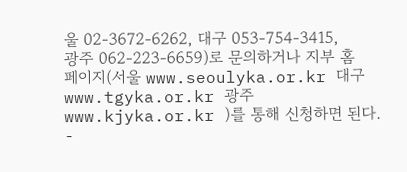울 02-3672-6262, 대구 053-754-3415, 광주 062-223-6659)로 문의하거나 지부 홈페이지(서울 www.seoulyka.or.kr 대구 www.tgyka.or.kr 광주 www.kjyka.or.kr )를 통해 신청하면 된다.
-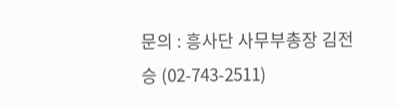문의 : 흥사단 사무부총장 김전승 (02-743-2511)